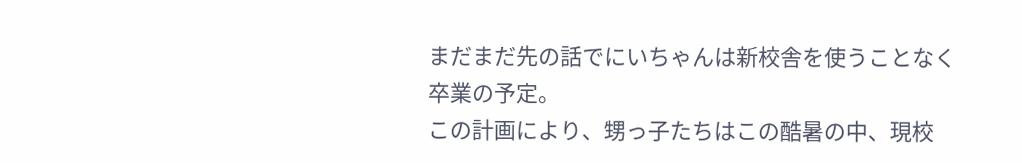まだまだ先の話でにいちゃんは新校舎を使うことなく卒業の予定。
この計画により、甥っ子たちはこの酷暑の中、現校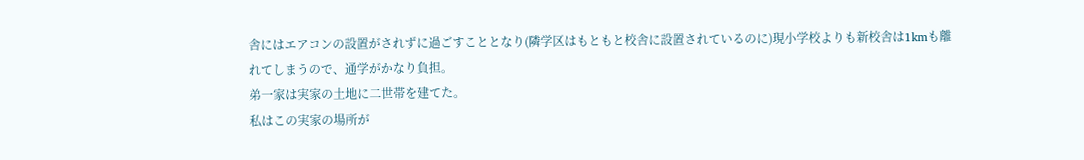舎にはエアコンの設置がされずに過ごすこととなり(隣学区はもともと校舎に設置されているのに)現小学校よりも新校舎は1kmも離れてしまうので、通学がかなり負担。
弟一家は実家の土地に二世帯を建てた。
私はこの実家の場所が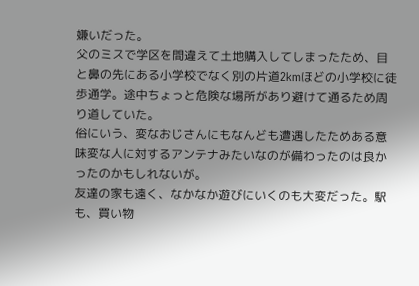嫌いだった。
父のミスで学区を間違えて土地購入してしまったため、目と鼻の先にある小学校でなく別の片道2kmほどの小学校に徒歩通学。途中ちょっと危険な場所があり避けて通るため周り道していた。
俗にいう、変なおじさんにもなんども遭遇したためある意味変な人に対するアンテナみたいなのが備わったのは良かったのかもしれないが。
友達の家も遠く、なかなか遊びにいくのも大変だった。駅も、買い物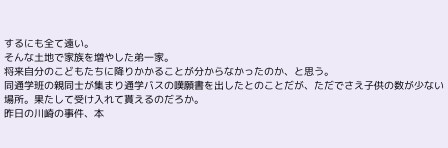するにも全て遠い。
そんな土地で家族を増やした弟一家。
将来自分のこどもたちに降りかかることが分からなかったのか、と思う。
同通学班の親同士が集まり通学バスの嘆願書を出したとのことだが、ただでさえ子供の数が少ない場所。果たして受け入れて貰えるのだろか。
昨日の川崎の事件、本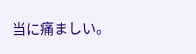当に痛ましい。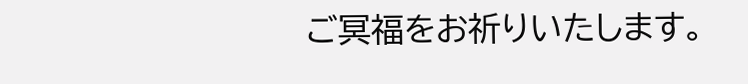ご冥福をお祈りいたします。